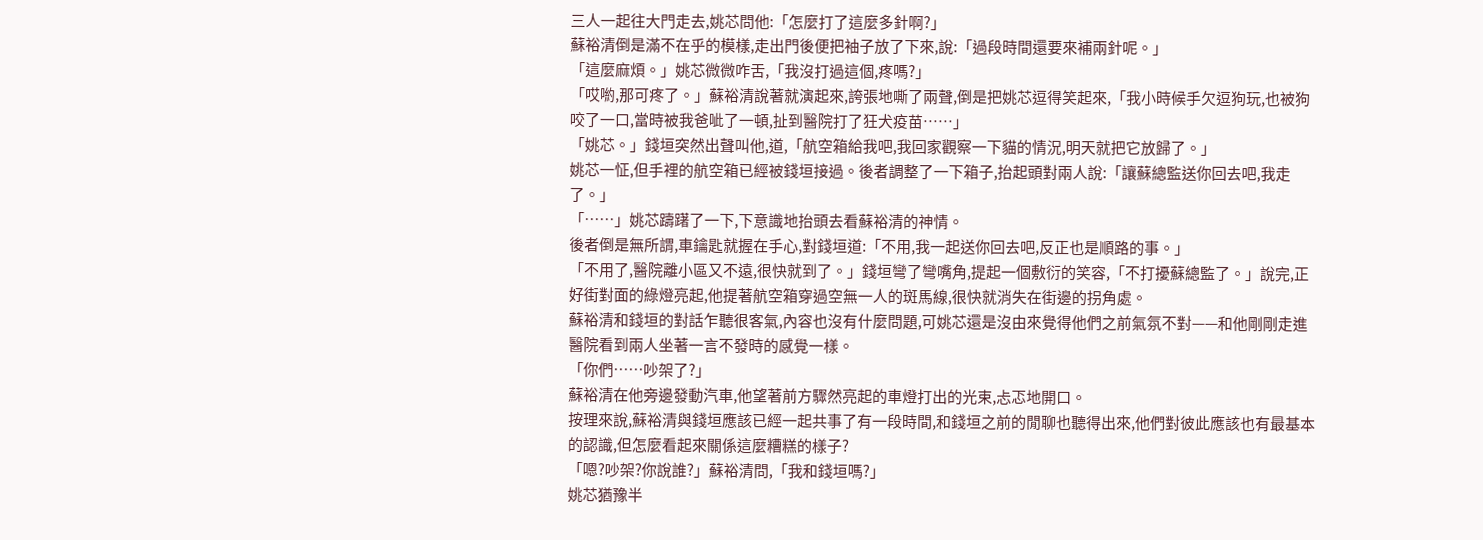三人一起往大門走去,姚芯問他:「怎麼打了這麼多針啊?」
蘇裕清倒是滿不在乎的模樣,走出門後便把袖子放了下來,說:「過段時間還要來補兩針呢。」
「這麼麻煩。」姚芯微微咋舌,「我沒打過這個,疼嗎?」
「哎喲,那可疼了。」蘇裕清說著就演起來,誇張地嘶了兩聲,倒是把姚芯逗得笑起來,「我小時候手欠逗狗玩,也被狗咬了一口,當時被我爸呲了一頓,扯到醫院打了狂犬疫苗……」
「姚芯。」錢垣突然出聲叫他,道,「航空箱給我吧,我回家觀察一下貓的情況,明天就把它放歸了。」
姚芯一怔,但手裡的航空箱已經被錢垣接過。後者調整了一下箱子,抬起頭對兩人說:「讓蘇總監送你回去吧,我走了。」
「……」姚芯躊躇了一下,下意識地抬頭去看蘇裕清的神情。
後者倒是無所謂,車鑰匙就握在手心,對錢垣道:「不用,我一起送你回去吧,反正也是順路的事。」
「不用了,醫院離小區又不遠,很快就到了。」錢垣彎了彎嘴角,提起一個敷衍的笑容,「不打擾蘇總監了。」說完,正好街對面的綠燈亮起,他提著航空箱穿過空無一人的斑馬線,很快就消失在街邊的拐角處。
蘇裕清和錢垣的對話乍聽很客氣,內容也沒有什麼問題,可姚芯還是沒由來覺得他們之前氣氛不對——和他剛剛走進醫院看到兩人坐著一言不發時的感覺一樣。
「你們……吵架了?」
蘇裕清在他旁邊發動汽車,他望著前方驟然亮起的車燈打出的光束,忐忑地開口。
按理來說,蘇裕清與錢垣應該已經一起共事了有一段時間,和錢垣之前的閒聊也聽得出來,他們對彼此應該也有最基本的認識,但怎麼看起來關係這麼糟糕的樣子?
「嗯?吵架?你說誰?」蘇裕清問,「我和錢垣嗎?」
姚芯猶豫半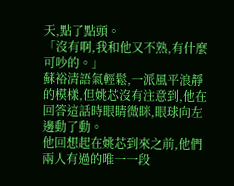天,點了點頭。
「沒有啊,我和他又不熟,有什麼可吵的。」
蘇裕清語氣輕鬆,一派風平浪靜的模樣,但姚芯沒有注意到,他在回答這話時眼睛微眯,眼球向左邊動了動。
他回想起在姚芯到來之前,他們兩人有過的唯一一段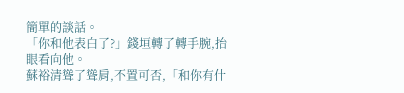簡單的談話。
「你和他表白了?」錢垣轉了轉手腕,抬眼看向他。
蘇裕清聳了聳肩,不置可否,「和你有什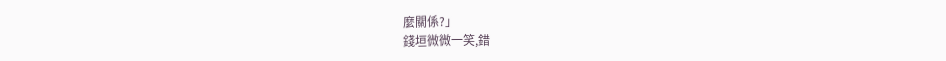麼關係?」
錢垣微微一笑,錯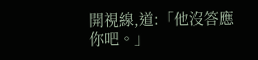開視線,道:「他沒答應你吧。」